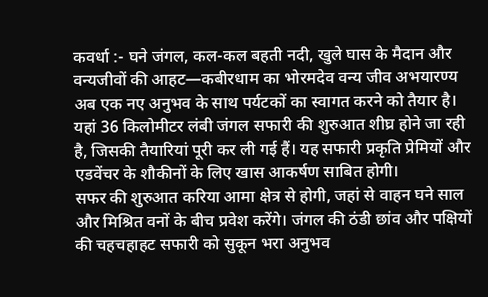कवर्धा :- घने जंगल, कल-कल बहती नदी, खुले घास के मैदान और वन्यजीवों की आहट—कबीरधाम का भोरमदेव वन्य जीव अभयारण्य अब एक नए अनुभव के साथ पर्यटकों का स्वागत करने को तैयार है। यहां 36 किलोमीटर लंबी जंगल सफारी की शुरुआत शीघ्र होने जा रही है, जिसकी तैयारियां पूरी कर ली गई हैं। यह सफारी प्रकृति प्रेमियों और एडवेंचर के शौकीनों के लिए खास आकर्षण साबित होगी।
सफर की शुरुआत करिया आमा क्षेत्र से होगी, जहां से वाहन घने साल और मिश्रित वनों के बीच प्रवेश करेंगे। जंगल की ठंडी छांव और पक्षियों की चहचहाहट सफारी को सुकून भरा अनुभव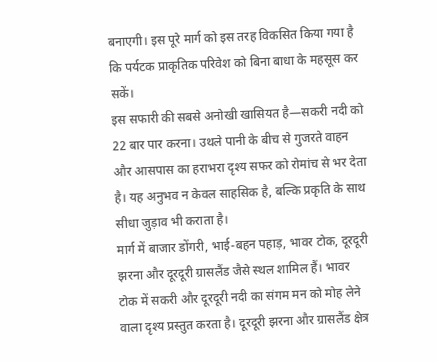बनाएगी। इस पूरे मार्ग को इस तरह विकसित किया गया है कि पर्यटक प्राकृतिक परिवेश को बिना बाधा के महसूस कर सकें।
इस सफारी की सबसे अनोखी खासियत है—सकरी नदी को 22 बार पार करना। उथले पानी के बीच से गुजरते वाहन और आसपास का हराभरा दृश्य सफर को रोमांच से भर देता है। यह अनुभव न केवल साहसिक है, बल्कि प्रकृति के साथ सीधा जुड़ाव भी कराता है।
मार्ग में बाजार डोंगरी, भाई-बहन पहाड़, भावर टोक, दूरदूरी झरना और दूरदूरी ग्रासलैंड जैसे स्थल शामिल हैं। भावर टोक में सकरी और दूरदूरी नदी का संगम मन को मोह लेने वाला दृश्य प्रस्तुत करता है। दूरदूरी झरना और ग्रासलैंड क्षेत्र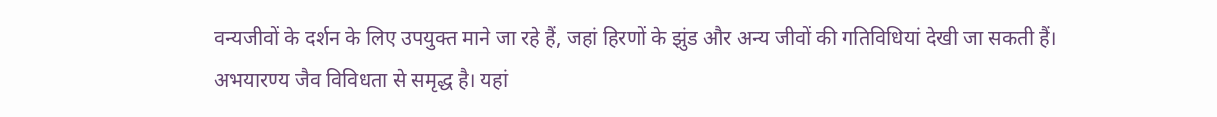वन्यजीवों के दर्शन के लिए उपयुक्त माने जा रहे हैं, जहां हिरणों के झुंड और अन्य जीवों की गतिविधियां देखी जा सकती हैं।
अभयारण्य जैव विविधता से समृद्ध है। यहां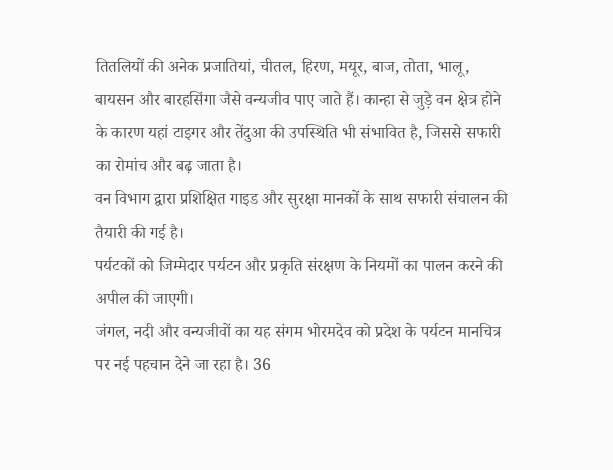तितलियों की अनेक प्रजातियां, चीतल, हिरण, मयूर, बाज, तोता, भालू, बायसन और बारहसिंगा जैसे वन्यजीव पाए जाते हैं। कान्हा से जुड़े वन क्षेत्र होने के कारण यहां टाइगर और तेंदुआ की उपस्थिति भी संभावित है, जिससे सफारी का रोमांच और बढ़ जाता है।
वन विभाग द्वारा प्रशिक्षित गाइड और सुरक्षा मानकों के साथ सफारी संचालन की तैयारी की गई है।
पर्यटकों को जिम्मेदार पर्यटन और प्रकृति संरक्षण के नियमों का पालन करने की अपील की जाएगी।
जंगल, नदी और वन्यजीवों का यह संगम भोरमदेव को प्रदेश के पर्यटन मानचित्र पर नई पहचान देने जा रहा है। 36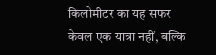किलोमीटर का यह सफर केवल एक यात्रा नहीं, बल्कि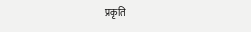प्रकृति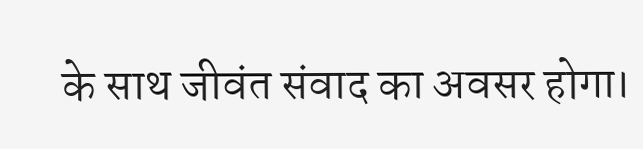के साथ जीवंत संवाद का अवसर होगा।